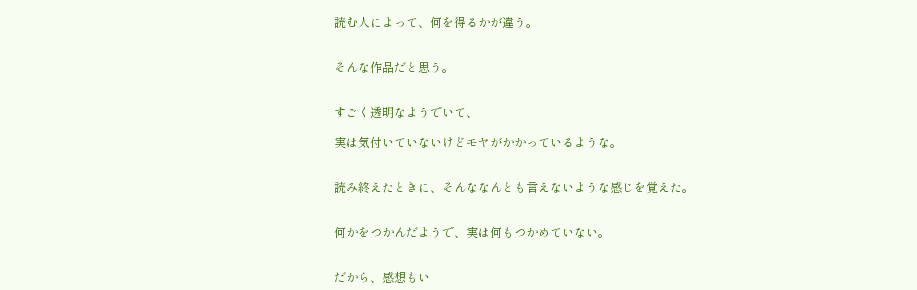読む人によって、何を得るかが違う。


そんな作品だと思う。


すごく透明なようでいて、

実は気付いていないけどモヤがかかっているような。


読み終えたときに、そんななんとも言えないような感じを覚えた。


何かをつかんだようで、実は何もつかめていない。


だから、感想もい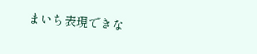まいち表現できな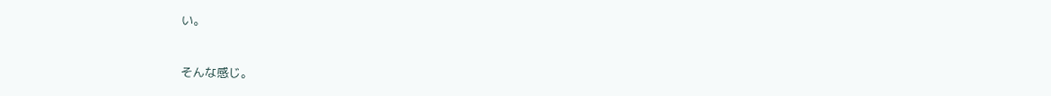い。


そんな感じ。